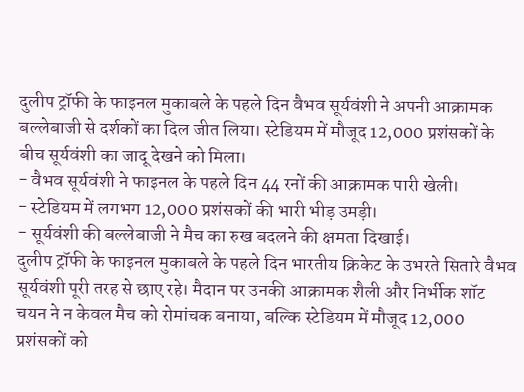दुलीप ट्रॉफी के फाइनल मुकाबले के पहले दिन वैभव सूर्यवंशी ने अपनी आक्रामक बल्लेबाजी से दर्शकों का दिल जीत लिया। स्टेडियम में मौजूद 12,000 प्रशंसकों के बीच सूर्यवंशी का जादू देखने को मिला।
- वैभव सूर्यवंशी ने फाइनल के पहले दिन 44 रनों की आक्रामक पारी खेली।
- स्टेडियम में लगभग 12,000 प्रशंसकों की भारी भीड़ उमड़ी।
- सूर्यवंशी की बल्लेबाजी ने मैच का रुख बदलने की क्षमता दिखाई।
दुलीप ट्रॉफी के फाइनल मुकाबले के पहले दिन भारतीय क्रिकेट के उभरते सितारे वैभव सूर्यवंशी पूरी तरह से छाए रहे। मैदान पर उनकी आक्रामक शैली और निर्भीक शॉट चयन ने न केवल मैच को रोमांचक बनाया, बल्कि स्टेडियम में मौजूद 12,000 प्रशंसकों को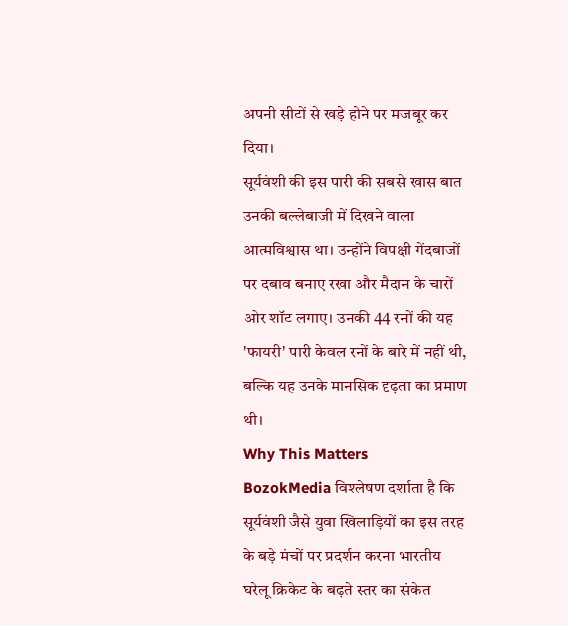अपनी सीटों से खड़े होने पर मजबूर कर दिया।
सूर्यवंशी की इस पारी की सबसे खास बात उनकी बल्लेबाजी में दिखने वाला आत्मविश्वास था। उन्होंने विपक्षी गेंदबाजों पर दबाव बनाए रखा और मैदान के चारों ओर शॉट लगाए। उनकी 44 रनों की यह 'फायरी' पारी केवल रनों के बारे में नहीं थी, बल्कि यह उनके मानसिक दृढ़ता का प्रमाण थी।
Why This Matters
BozokMedia विश्लेषण दर्शाता है कि सूर्यवंशी जैसे युवा खिलाड़ियों का इस तरह के बड़े मंचों पर प्रदर्शन करना भारतीय घरेलू क्रिकेट के बढ़ते स्तर का संकेत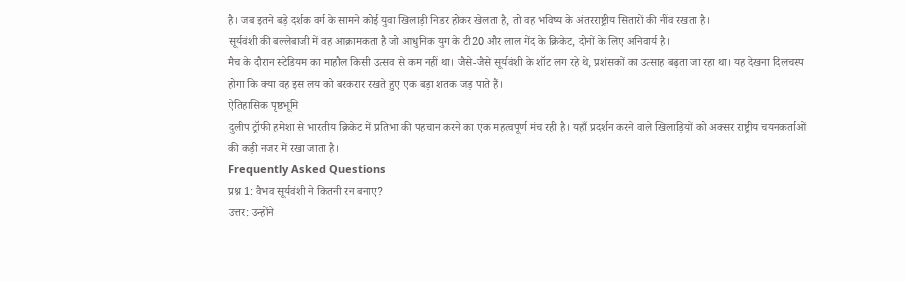है। जब इतने बड़े दर्शक वर्ग के सामने कोई युवा खिलाड़ी निडर होकर खेलता है, तो वह भविष्य के अंतरराष्ट्रीय सितारों की नींव रखता है।
सूर्यवंशी की बल्लेबाजी में वह आक्रामकता है जो आधुनिक युग के टी20 और लाल गेंद के क्रिकेट, दोनों के लिए अनिवार्य है।
मैच के दौरान स्टेडियम का माहौल किसी उत्सव से कम नहीं था। जैसे-जैसे सूर्यवंशी के शॉट लग रहे थे, प्रशंसकों का उत्साह बढ़ता जा रहा था। यह देखना दिलचस्प होगा कि क्या वह इस लय को बरकरार रखते हुए एक बड़ा शतक जड़ पाते हैं।
ऐतिहासिक पृष्ठभूमि
दुलीप ट्रॉफी हमेशा से भारतीय क्रिकेट में प्रतिभा की पहचान करने का एक महत्वपूर्ण मंच रही है। यहाँ प्रदर्शन करने वाले खिलाड़ियों को अक्सर राष्ट्रीय चयनकर्ताओं की कड़ी नजर में रखा जाता है।
Frequently Asked Questions
प्रश्न 1: वैभव सूर्यवंशी ने कितनी रन बनाए?
उत्तर: उन्होंने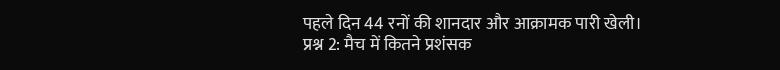पहले दिन 44 रनों की शानदार और आक्रामक पारी खेली।
प्रश्न 2: मैच में कितने प्रशंसक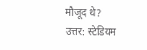मौजूद थे?
उत्तर: स्टेडियम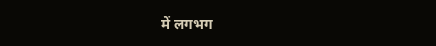में लगभग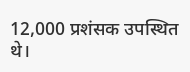12,000 प्रशंसक उपस्थित थे।